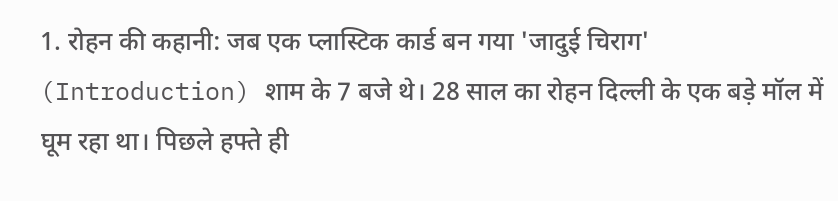1. रोहन की कहानी: जब एक प्लास्टिक कार्ड बन गया 'जादुई चिराग' (Introduction) शाम के 7 बजे थे। 28 साल का रोहन दिल्ली के एक बड़े मॉल में घूम रहा था। पिछले हफ्ते ही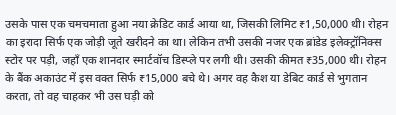उसके पास एक चमचमाता हुआ नया क्रेडिट कार्ड आया था, जिसकी लिमिट ₹1,50,000 थी। रोहन का इरादा सिर्फ एक जोड़ी जूते खरीदने का था। लेकिन तभी उसकी नजर एक ब्रांडेड इलेक्ट्रॉनिक्स स्टोर पर पड़ी, जहाँ एक शानदार स्मार्टवॉच डिस्प्ले पर लगी थी। उसकी कीमत ₹35,000 थी। रोहन के बैंक अकाउंट में इस वक्त सिर्फ ₹15,000 बचे थे। अगर वह कैश या डेबिट कार्ड से भुगतान करता, तो वह चाहकर भी उस घड़ी को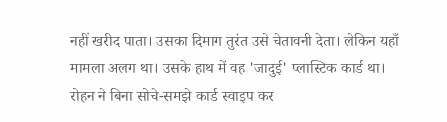नहीं खरीद पाता। उसका दिमाग तुरंत उसे चेतावनी देता। लेकिन यहाँ मामला अलग था। उसके हाथ में वह 'जादुई' प्लास्टिक कार्ड था। रोहन ने बिना सोचे-समझे कार्ड स्वाइप कर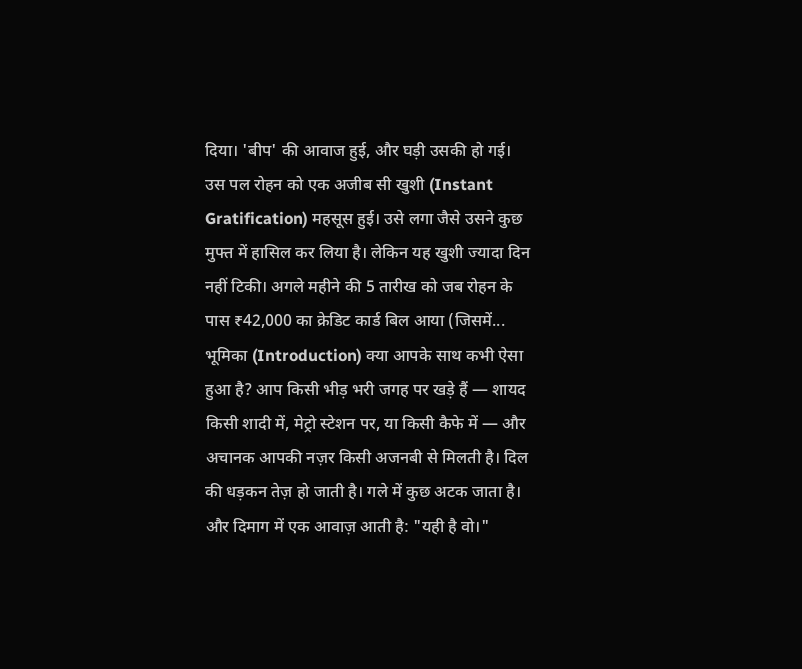दिया। 'बीप' की आवाज हुई, और घड़ी उसकी हो गई। उस पल रोहन को एक अजीब सी खुशी (Instant Gratification) महसूस हुई। उसे लगा जैसे उसने कुछ मुफ्त में हासिल कर लिया है। लेकिन यह खुशी ज्यादा दिन नहीं टिकी। अगले महीने की 5 तारीख को जब रोहन के पास ₹42,000 का क्रेडिट कार्ड बिल आया (जिसमें...
भूमिका (Introduction) क्या आपके साथ कभी ऐसा हुआ है? आप किसी भीड़ भरी जगह पर खड़े हैं — शायद किसी शादी में, मेट्रो स्टेशन पर, या किसी कैफे में — और अचानक आपकी नज़र किसी अजनबी से मिलती है। दिल की धड़कन तेज़ हो जाती है। गले में कुछ अटक जाता है। और दिमाग में एक आवाज़ आती है: "यही है वो।"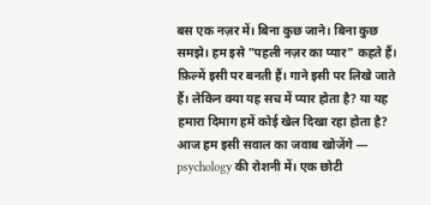बस एक नज़र में। बिना कुछ जाने। बिना कुछ समझे। हम इसे "पहली नज़र का प्यार" कहते हैं। फ़िल्में इसी पर बनती हैं। गाने इसी पर लिखे जाते हैं। लेकिन क्या यह सच में प्यार होता है? या यह हमारा दिमाग हमें कोई खेल दिखा रहा होता है? आज हम इसी सवाल का जवाब खोजेंगे — psychology की रोशनी में। एक छोटी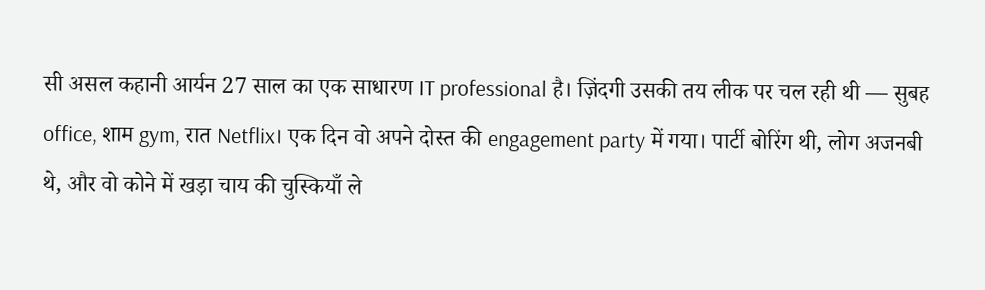सी असल कहानी आर्यन 27 साल का एक साधारण IT professional है। ज़िंदगी उसकी तय लीक पर चल रही थी — सुबह office, शाम gym, रात Netflix। एक दिन वो अपने दोस्त की engagement party में गया। पार्टी बोरिंग थी, लोग अजनबी थे, और वो कोने में खड़ा चाय की चुस्कियाँ ले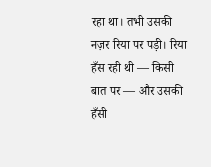रहा था। तभी उसकी नज़र रिया पर पड़ी। रिया हँस रही थी — किसी बात पर — और उसकी हँसी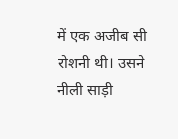में एक अजीब सी रोशनी थी। उसने नीली साड़ी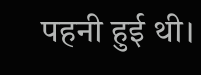पहनी हुई थी।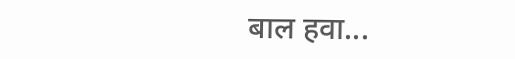बाल हवा...